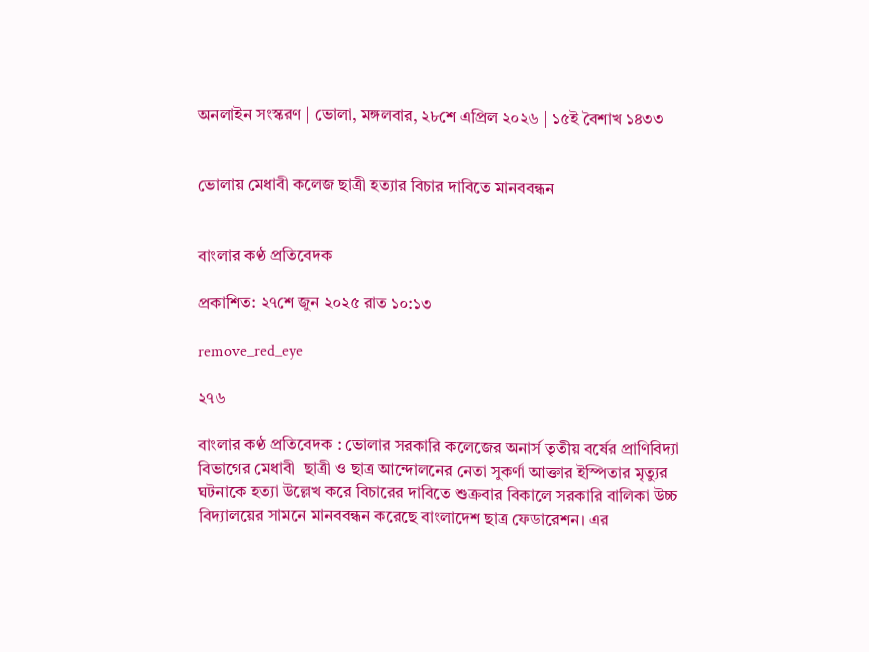অনলাইন সংস্করণ | ভোলা, মঙ্গলবার, ২৮শে এপ্রিল ২০২৬ | ১৫ই বৈশাখ ১৪৩৩


ভোলায় মেধাবী কলেজ ছাত্রী হত্যার বিচার দাবিতে মানববন্ধন


বাংলার কণ্ঠ প্রতিবেদক

প্রকাশিত: ২৭শে জুন ২০২৫ রাত ১০:১৩

remove_red_eye

২৭৬

বাংলার কণ্ঠ প্রতিবেদক : ভোলার সরকারি কলেজের অনার্স তৃতীয় বর্ষের প্রাণিবিদ্যা বিভাগের মেধাবী  ছাত্রী ও ছাত্র আন্দোলনের নেতা সুকর্ণা আক্তার ইস্পিতার মৃত্যুর ঘটনাকে হত্যা উল্লেখ করে বিচারের দাবিতে শুক্রবার বিকালে সরকারি বালিকা উচ্চ বিদ্যালয়ের সামনে মানববন্ধন করেছে বাংলাদেশ ছাত্র ফেডারেশন। এর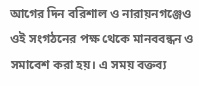আগের দিন বরিশাল ও নারায়নগঞ্জেও ওই সংগঠনের পক্ষ থেকে মানববন্ধন ও সমাবেশ করা হয়। এ সময় বক্তব্য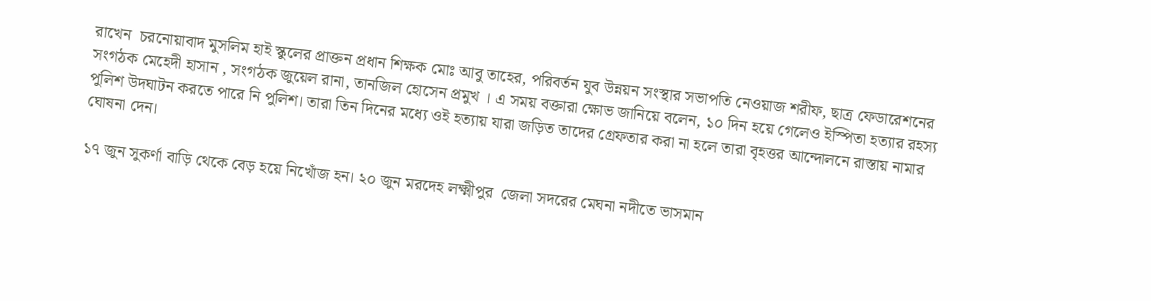রাখেন  চরনোয়াবাদ মুসলিম হাই স্কুলের প্রাক্তন প্রধান শিক্ষক মোঃ আবু তাহের, পরিবর্তন যুব উন্নয়ন সংস্থার সভাপতি নেওয়াজ শরীফ, ছাত্র ফেডারেশনের সংগঠক মেহেদী হাসান , সংগঠক জুয়েল রানা, তানজিল হোসেন প্রমুখ । এ সময় বক্তারা ক্ষোভ জানিয়ে বলেন, ১০ দিন হয়ে গেলেও ইস্পিতা হত্যার রহস্য পুলিশ উদঘাটন করতে পারে নি পুলিশ। তারা তিন দিনের মধ্যে ওই হত্যায় যারা জড়িত তাদের গ্রেফতার করা না হলে তারা বৃহত্তর আন্দোলনে রাস্তায় নামার ঘোষনা দেন।

১৭ জুন সুকর্ণা বাড়ি থেকে বেড় হয়ে নিখোঁজ হন। ২০ জুন মরদেহ লক্ষ্মীপুর  জেলা সদরের মেঘনা নদীতে ভাসমান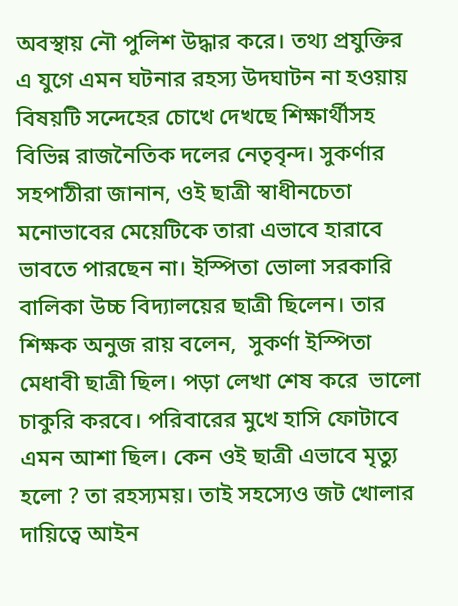অবস্থায় নৌ পুলিশ উদ্ধার করে। তথ্য প্রযুক্তির এ যুগে এমন ঘটনার রহস্য উদঘাটন না হওয়ায় বিষয়টি সন্দেহের চোখে দেখছে শিক্ষার্থীসহ বিভিন্ন রাজনৈতিক দলের নেতৃবৃন্দ। সুকর্ণার সহপাঠীরা জানান, ওই ছাত্রী স্বাধীনচেতা মনোভাবের মেয়েটিকে তারা এভাবে হারাবে ভাবতে পারছেন না। ইস্পিতা ভোলা সরকারি বালিকা উচ্চ বিদ্যালয়ের ছাত্রী ছিলেন। তার শিক্ষক অনুজ রায় বলেন,  সুকর্ণা ইস্পিতা মেধাবী ছাত্রী ছিল। পড়া লেখা শেষ করে  ভালো চাকুরি করবে। পরিবারের মুখে হাসি ফোটাবে এমন আশা ছিল। কেন ওই ছাত্রী এভাবে মৃত্যু হলো ? তা রহস্যময়। তাই সহস্যেও জট খোলার দায়িত্বে আইন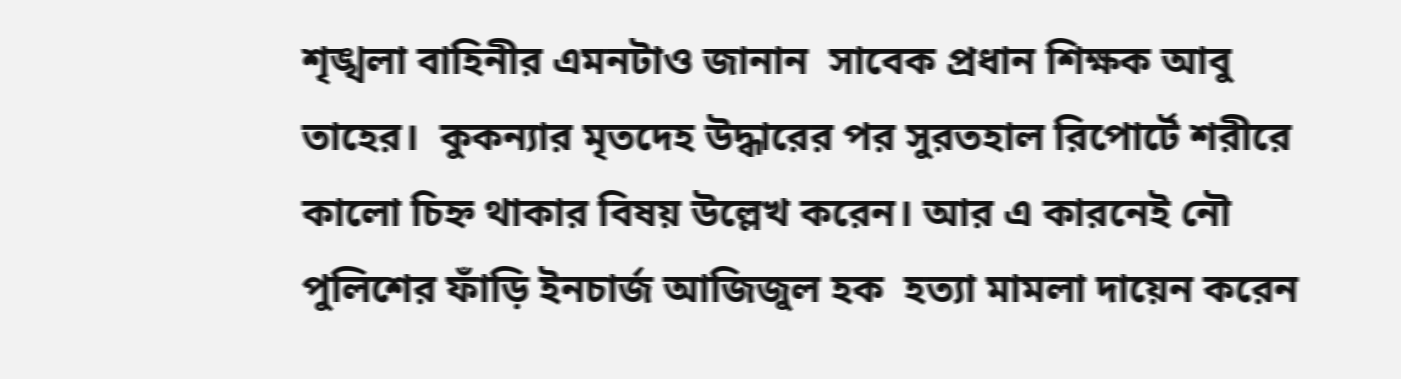শৃঙ্খলা বাহিনীর এমনটাও জানান  সাবেক প্রধান শিক্ষক আবু তাহের।  কুকন্যার মৃতদেহ উদ্ধারের পর সুরতহাল রিপোর্টে শরীরে কালো চিহ্ন থাকার বিষয় উল্লেখ করেন। আর এ কারনেই নৌ পুলিশের ফাঁড়ি ইনচার্জ আজিজুল হক  হত্যা মামলা দায়েন করেন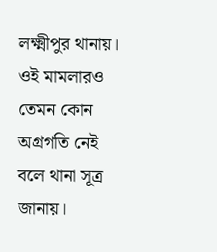লক্ষ্মীপুর থানায়। ওই মামলারও তেমন কোন অগ্রগতি নেই বলে থানা সূত্র জানায়।